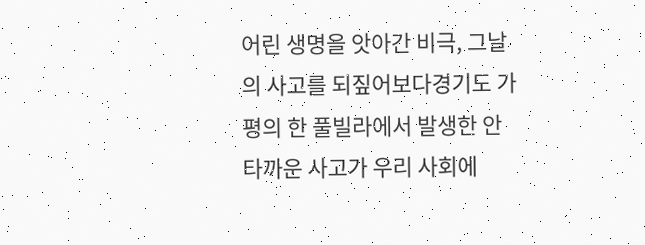어린 생명을 앗아간 비극, 그날의 사고를 되짚어보다경기도 가평의 한 풀빌라에서 발생한 안타까운 사고가 우리 사회에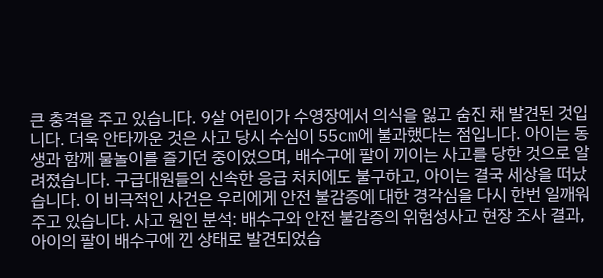큰 충격을 주고 있습니다. 9살 어린이가 수영장에서 의식을 잃고 숨진 채 발견된 것입니다. 더욱 안타까운 것은 사고 당시 수심이 55cm에 불과했다는 점입니다. 아이는 동생과 함께 물놀이를 즐기던 중이었으며, 배수구에 팔이 끼이는 사고를 당한 것으로 알려졌습니다. 구급대원들의 신속한 응급 처치에도 불구하고, 아이는 결국 세상을 떠났습니다. 이 비극적인 사건은 우리에게 안전 불감증에 대한 경각심을 다시 한번 일깨워주고 있습니다. 사고 원인 분석: 배수구와 안전 불감증의 위험성사고 현장 조사 결과, 아이의 팔이 배수구에 낀 상태로 발견되었습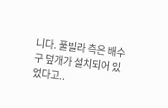니다. 풀빌라 측은 배수구 덮개가 설치되어 있었다고..